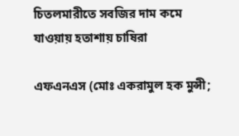চিতলমারীতে সবজির দাম কমে যাওয়ায় হতাশায় চাষিরা

এফএনএস (মোঃ একরামুল হক মুন্সী;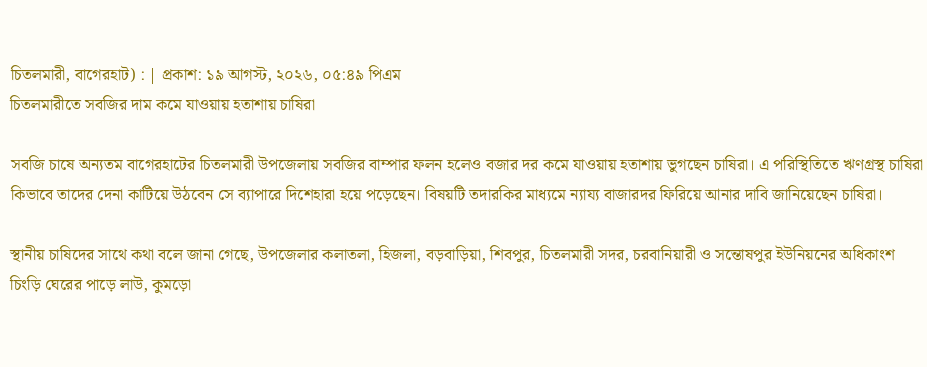চিতলমারী, বাগেরহাট) : | প্রকাশ: ১৯ আগস্ট, ২০২৬, ০৫:৪৯ পিএম
চিতলমারীতে সবজির দাম কমে যাওয়ায় হতাশায় চাষিরা

সবজি চাষে অন্যতম বাগেরহাটের চিতলমারী উপজেলায় সবজির বাম্পার ফলন হলেও বজার দর কমে যাওয়ায় হতাশায় ভুগছেন চাষিরা। এ পরিস্থিতিতে ঋণগ্রস্থ চাষিরা কিভাবে তাদের দেনা কাটিয়ে উঠবেন সে ব্যাপারে দিশেহারা হয়ে পড়েছেন। বিষয়টি তদারকির মাধ্যমে ন্যায্য বাজারদর ফিরিয়ে আনার দাবি জানিয়েছেন চাষিরা।

স্থানীয় চাষিদের সাথে কথা বলে জানা গেছে, উপজেলার কলাতলা, হিজলা, বড়বাড়িয়া, শিবপুর, চিতলমারী সদর, চরবানিয়ারী ও সন্তোষপুর ইউনিয়নের অধিকাংশ চিংড়ি ঘেরের পাড়ে লাউ, কুমড়ো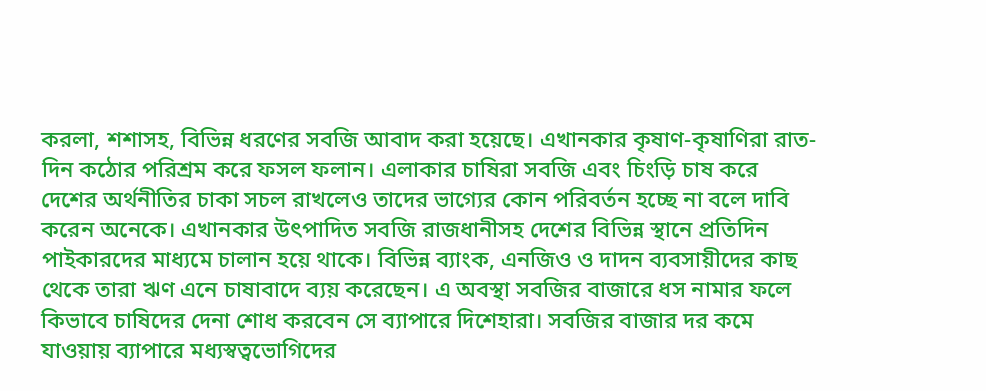করলা, শশাসহ, বিভিন্ন ধরণের সবজি আবাদ করা হয়েছে। এখানকার কৃষাণ-কৃষাণিরা রাত-দিন কঠোর পরিশ্রম করে ফসল ফলান। এলাকার চাষিরা সবজি এবং চিংড়ি চাষ করে দেশের অর্থনীতির চাকা সচল রাখলেও তাদের ভাগ্যের কোন পরিবর্তন হচ্ছে না বলে দাবি করেন অনেকে। এখানকার উৎপাদিত সবজি রাজধানীসহ দেশের বিভিন্ন স্থানে প্রতিদিন পাইকারদের মাধ্যমে চালান হয়ে থাকে। বিভিন্ন ব্যাংক, এনজিও ও দাদন ব্যবসায়ীদের কাছ থেকে তারা ঋণ এনে চাষাবাদে ব্যয় করেছেন। এ অবস্থা সবজির বাজারে ধস নামার ফলে কিভাবে চাষিদের দেনা শোধ করবেন সে ব্যাপারে দিশেহারা। সবজির বাজার দর কমে যাওয়ায় ব্যাপারে মধ্যস্বত্বভোগিদের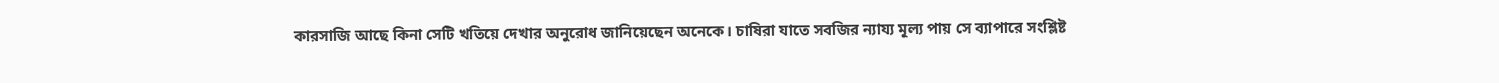কারসাজি আছে কিনা সেটি খতিয়ে দেখার অনুরোধ জানিয়েছেন অনেকে। চাষিরা যাতে সবজির ন্যায্য মূল্য পায় সে ব্যাপারে সংশ্লিষ্ট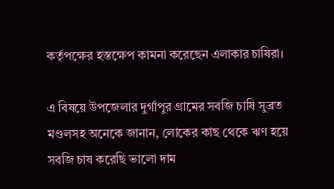কর্তৃপক্ষের হস্তক্ষেপ কামনা করেছেন এলাকার চাষিরা।

এ বিষয়ে উপজেলার দুর্গাপুর গ্রামের সবজি চাষি সুব্রত মণ্ডলসহ অনেকে জানান, লোকের কাছ থেকে ঋণ হয়ে সবজি চাষ করেছি ভালো দাম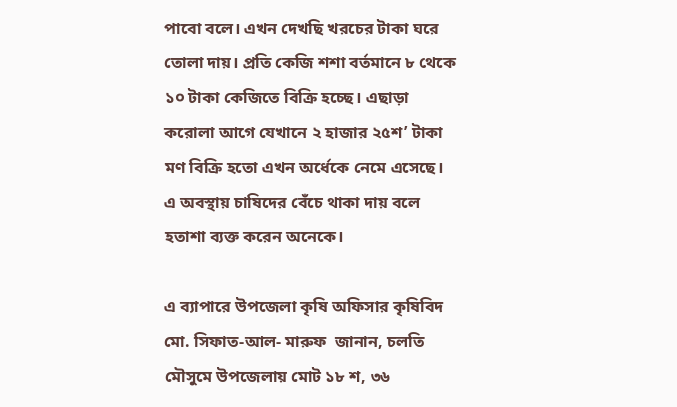পাবো বলে। এখন দেখছি খরচের টাকা ঘরে তোলা দায়। প্রতি কেজি শশা বর্তমানে ৮ থেকে ১০ টাকা কেজিতে বিক্রি হচ্ছে। এছাড়া করোলা আগে যেখানে ২ হাজার ২৫শ’ টাকা মণ বিক্রি হতো এখন অর্ধেকে নেমে এসেছে। এ অবস্থায় চাষিদের বেঁচে থাকা দায় বলে হতাশা ব্যক্ত করেন অনেকে।

এ ব্যাপারে উপজেলা কৃষি অফিসার কৃষিবিদ মো. সিফাত-আল- মারুফ  জানান, চলতি মৌসুমে উপজেলায় মোট ১৮ শ, ৩৬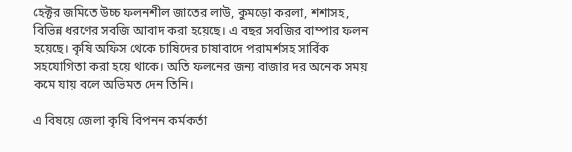হেক্টর জমিতে উচ্চ ফলনশীল জাতের লাউ, কুমড়ো করলা, শশাসহ, বিভিন্ন ধরণের সবজি আবাদ করা হয়েছে। এ বছর সবজির বাম্পার ফলন হয়েছে। কৃষি অফিস থেকে চাষিদের চাষাবাদে পরামর্শসহ সার্বিক সহযোগিতা করা হয়ে থাকে। অতি ফলনের জন্য বাজার দর অনেক সময় কমে যায় বলে অভিমত দেন তিনি।

এ বিষয়ে জেলা কৃষি বিপনন কর্মকর্তা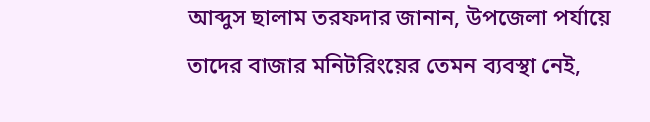আব্দুস ছালাম তরফদার জানান, উপজেলা পর্যায়ে তাদের বাজার মনিটরিংয়ের তেমন ব্যবস্থা নেই,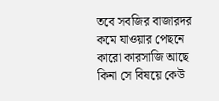তবে সবজির বাজারদর কমে যাওয়ার পেছনে কারো কারসাজি আছে কিনা সে বিষয়ে কেউ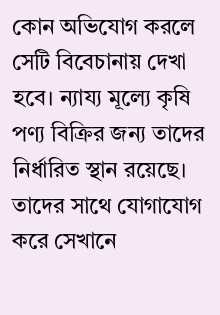কোন অভিযোগ করলে সেটি বিবেচানায় দেখা হবে। ন্যায্য মূল্যে কৃষি পণ্য বিক্রির জন্য তাদের নির্ধারিত স্থান রয়েছে। তাদের সাথে যোগাযোগ করে সেখানে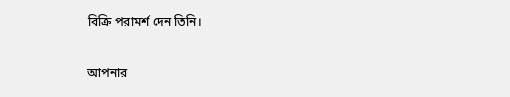বিক্রি পরামর্শ দেন তিনি।

আপনার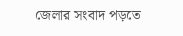জেলার সংবাদ পড়তে